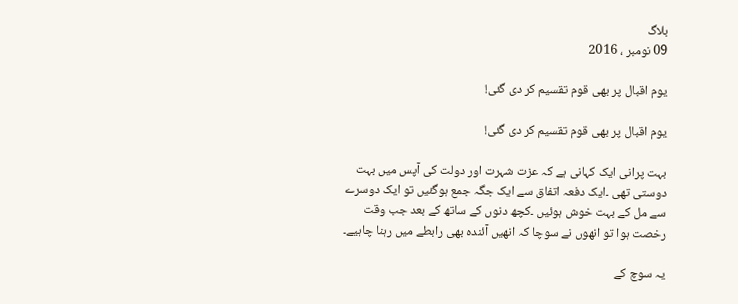بلاگ
09 نومبر ، 2016

یوم اقبال پر بھی قوم تقسیم کر دی گئی!

یوم اقبال پر بھی قوم تقسیم کر دی گئی!

بہت پرانی ایک کہانی ہے کہ عزت شہرت اور دولت کی آپس میں بہت دوستی تھی ۔ایک دفعہ اتفاق سے ایک جگہ جمع ہوگئیں تو ایک دوسرے سے مل کے بہت خوش ہوئیں ۔کچھ دنوں کے ساتھ کے بعد جب وقت رخصت ہوا تو انھوں نے سوچا کہ انھیں آئندہ بھی رابطے میں رہنا چاہیے۔

یہ سوچ کے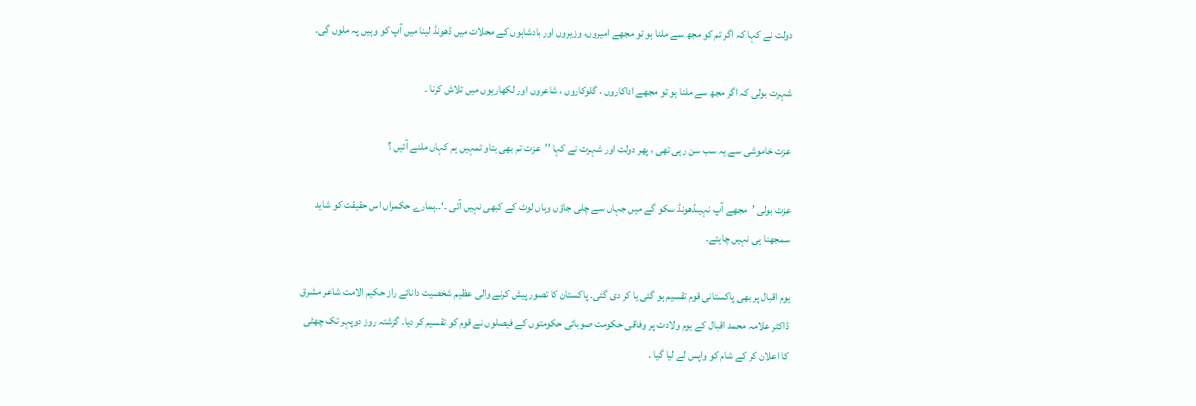دولت نے کہا کہ اگر تم کو مجھ سے ملنا ہو تو مجھے امیروں، وزیروں اور بادشاہوں کے محلات میں ڈھونڈ لینا میں آپ کو وہیں پہ ملوں گی۔

شہرت بولی کہ اگر مجھ سے ملنا ہو تو مجھے اداکاروں ، گلوکاروں ، شاعروں اور لکھاریوں میں تلاش کرنا ۔

عزت خاموشی سے یہ سب سن رہی تھی ، پھر دولت اور شہرت نے کہا ’’عزت تم بھی بتاو تمہیں ہم کہاں ملنے آئیں ؟

عزت بولی ’مجھے آپ نہیںڈھونڈ سکو گے میں جہاں سے چلی جاؤں وہاں لوٹ کے کبھی نہیں آتی ۔‘۔۔ہمارے حکمراں اس حقیقت کو شاید سمجھنا ہی نہیں چاہتے۔

یوم اقبال پر بھی پاکستانی قوم تقسیم ہو گئی یا کر دی گئی۔ پاکستان کا تصور پیش کرنے والی عظیم شخصیت دانائے راز حکیم الامت شاعر مشرق ڈاکٹر علامہ محمد اقبال کے یوم ولادت پر وفاقی حکومت صوبائی حکومتوں کے فیصلوں نے قوم کو تقسیم کر دیا۔ گزشتہ روز دوپہر تک چھٹی کا اعلان کر کے شام کو واپس لے لیا گیا ۔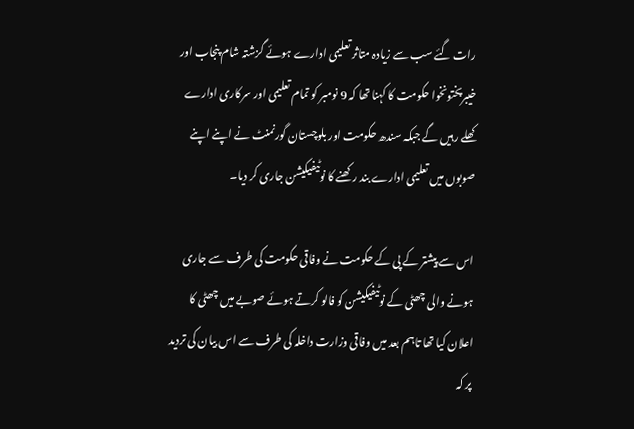رات گئے سب سے زیادہ متاثر تعلیمی ادارے ہوئے گزشتہ شام پنجاب اور خیبرپختونخوا حکومت کا کہنا تھا کہ 9 نومبر کو تمام تعلیمی اور سرکاری ادارے کھلے رہیں گے جبکہ سندھ حکومت اور بلوچستان گورنمنٹ نے اپنے اپنے صوبوں میں تعلیمی ادارے بند رکھنے کا نوٹیفیکیشن جاری کر دیا۔

اس سے پیشتر کے پی کے حکومت نے وفاقی حکومت کی طرف سے جاری ہونے والی چھٹی کے نوٹیفیکیشن کو فالو کرتے ہوئے صوبے میں چھٹی کا اعلان کیا تھا تاہم بعد میں وفاقی وزارت داخلہ کی طرف سے اس بیان کی تردید پر کہ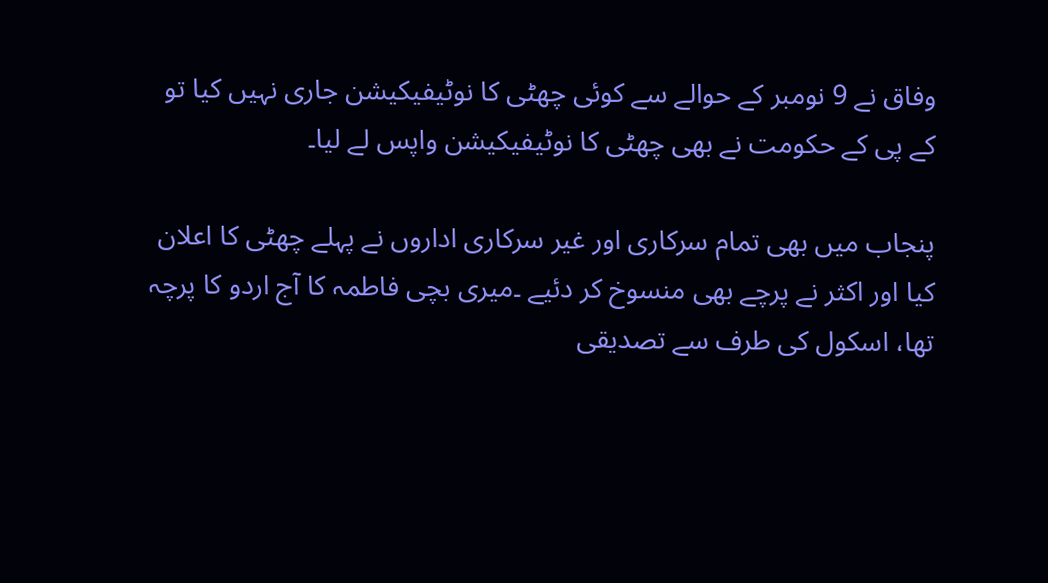وفاق نے 9 نومبر کے حوالے سے کوئی چھٹی کا نوٹیفیکیشن جاری نہیں کیا تو کے پی کے حکومت نے بھی چھٹی کا نوٹیفیکیشن واپس لے لیا۔

پنجاب میں بھی تمام سرکاری اور غیر سرکاری اداروں نے پہلے چھٹی کا اعلان کیا اور اکثر نے پرچے بھی منسوخ کر دئیے ۔میری بچی فاطمہ کا آج اردو کا پرچہ تھا، اسکول کی طرف سے تصدیقی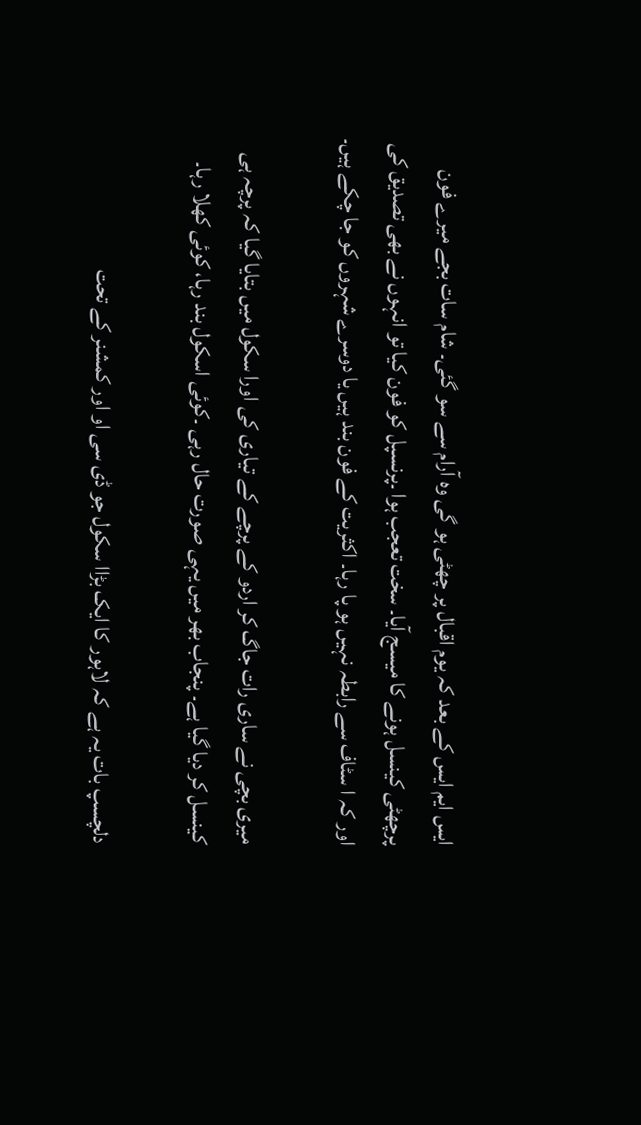ایس ایم ایس کے بعد کہ یوم اقبال پر چھٹی ہو گی وہ آرام سے سو گئی۔ شام سات بجے میرے فون پرچھٹی کینسل ہونے کا میسج آیا۔ سخت تعجب ہوا ۔پرنسپل کو فون کیا تو انہوں نے بھی تصدیق کی اور کہ ا سٹاف سے رابطہ نہیں ہو پا رہا۔ اکثریت کے فون بند ہیں یا دوسرے شہروں کو جا چکے ہیں۔

میری بچی نے ساری رات جاگ کر اردو کے پرچے کے تیاری کی اورا سکول میں بتایا گیا کہ پرچہ ہی کینسل کر دیا گیا ہے۔ پنجاب بھر میں یہی صورت حال رہی ۔کوئی اسکول بند رہا، کوئی کھلا رہا۔

دلچسپ بات یہ ہے کہ لاہور کا ایک بڑاا سکول جو ڈی سی او اور کمشنر کے تحت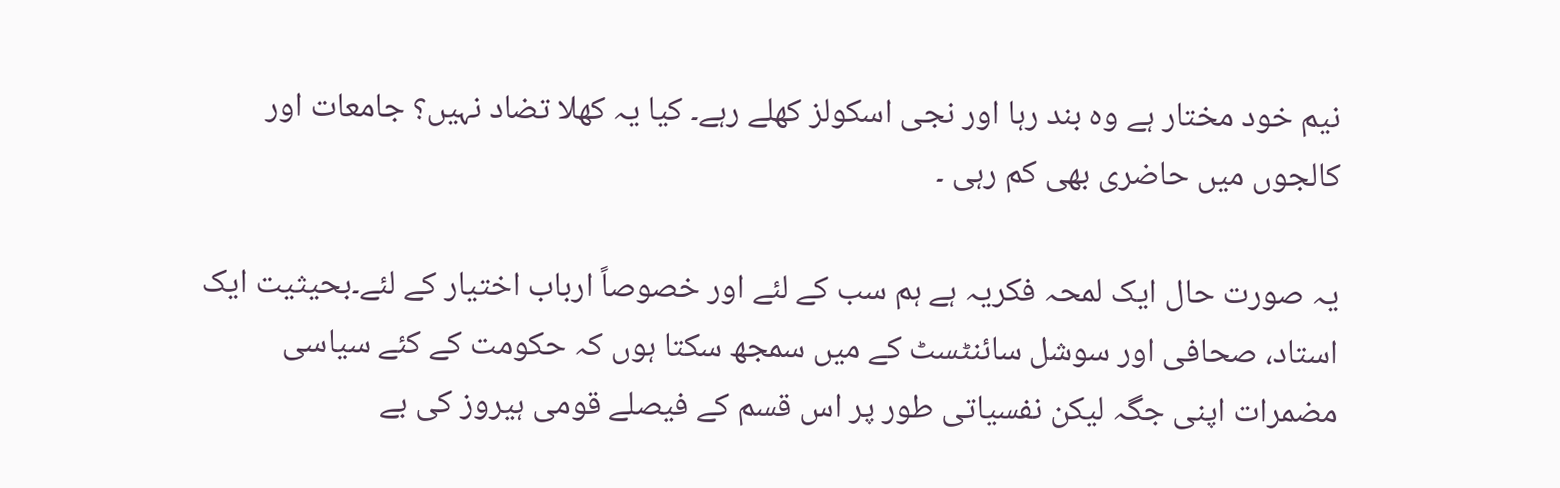نیم خود مختار ہے وہ بند رہا اور نجی اسکولز کھلے رہے۔ کیا یہ کھلا تضاد نہیں؟ جامعات اور کالجوں میں حاضری بھی کم رہی ۔

یہ صورت حال ایک لمحہ فکریہ ہے ہم سب کے لئے اور خصوصاً ارباب اختیار کے لئے۔بحیثیت ایک استاد، صحافی اور سوشل سائنٹسٹ کے میں سمجھ سکتا ہوں کہ حکومت کے کئے سیاسی مضمرات اپنی جگہ لیکن نفسیاتی طور پر اس قسم کے فیصلے قومی ہیروز کی بے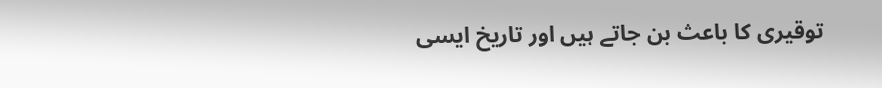توقیری کا باعث بن جاتے ہیں اور تاریخ ایسی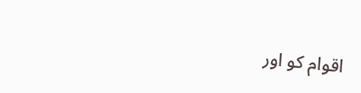اقوام کو اور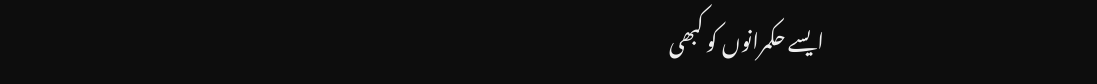ایسے حکمرانوں کو کبھی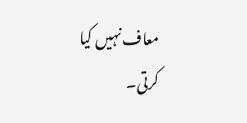معاف نہیں کیا کرتی۔